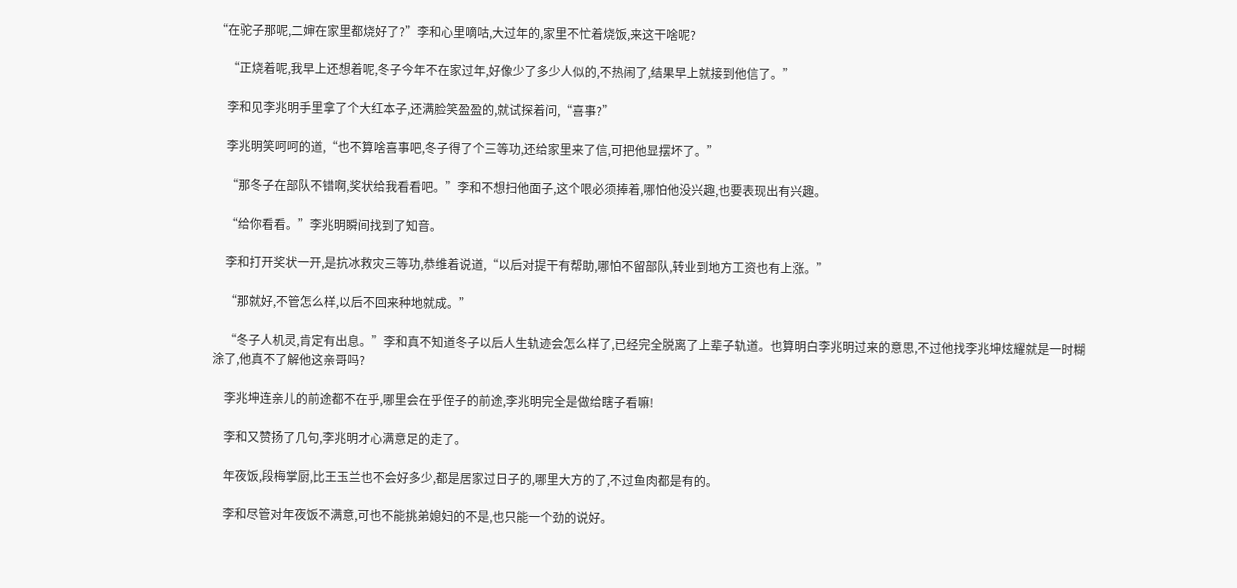“在驼子那呢,二婶在家里都烧好了?”李和心里嘀咕,大过年的,家里不忙着烧饭,来这干啥呢?

    “正烧着呢,我早上还想着呢,冬子今年不在家过年,好像少了多少人似的,不热闹了,结果早上就接到他信了。”

    李和见李兆明手里拿了个大红本子,还满脸笑盈盈的,就试探着问,“喜事?”

    李兆明笑呵呵的道,“也不算啥喜事吧,冬子得了个三等功,还给家里来了信,可把他显摆坏了。”

    “那冬子在部队不错啊,奖状给我看看吧。”李和不想扫他面子,这个哏必须捧着,哪怕他没兴趣,也要表现出有兴趣。

    “给你看看。”李兆明瞬间找到了知音。

    李和打开奖状一开,是抗冰救灾三等功,恭维着说道,“以后对提干有帮助,哪怕不留部队,转业到地方工资也有上涨。”

    “那就好,不管怎么样,以后不回来种地就成。”

    “冬子人机灵,肯定有出息。”李和真不知道冬子以后人生轨迹会怎么样了,已经完全脱离了上辈子轨道。也算明白李兆明过来的意思,不过他找李兆坤炫耀就是一时糊涂了,他真不了解他这亲哥吗?

    李兆坤连亲儿的前途都不在乎,哪里会在乎侄子的前途,李兆明完全是做给瞎子看嘛!

    李和又赞扬了几句,李兆明才心满意足的走了。

    年夜饭,段梅掌厨,比王玉兰也不会好多少,都是居家过日子的,哪里大方的了,不过鱼肉都是有的。

    李和尽管对年夜饭不满意,可也不能挑弟媳妇的不是,也只能一个劲的说好。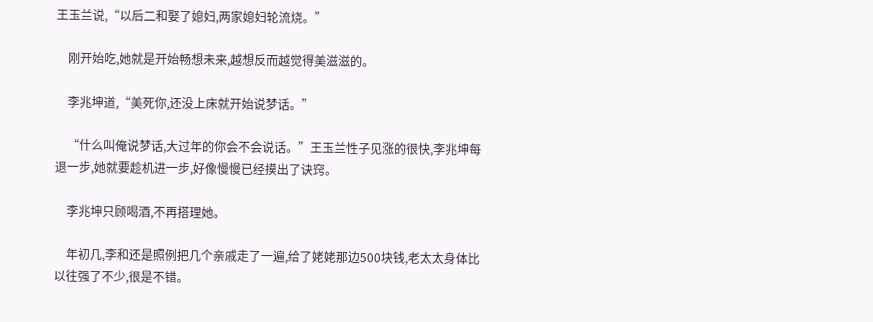王玉兰说,“以后二和娶了媳妇,两家媳妇轮流烧。”

    刚开始吃,她就是开始畅想未来,越想反而越觉得美滋滋的。

    李兆坤道,“美死你,还没上床就开始说梦话。”

    “什么叫俺说梦话,大过年的你会不会说话。”王玉兰性子见涨的很快,李兆坤每退一步,她就要趁机进一步,好像慢慢已经摸出了诀窍。

    李兆坤只顾喝酒,不再搭理她。

    年初几,李和还是照例把几个亲戚走了一遍,给了姥姥那边500块钱,老太太身体比以往强了不少,很是不错。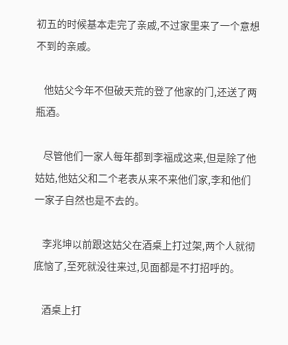初五的时候基本走完了亲戚,不过家里来了一个意想不到的亲戚。

    他姑父今年不但破天荒的登了他家的门,还送了两瓶酒。

    尽管他们一家人每年都到李福成这来,但是除了他姑姑,他姑父和二个老表从来不来他们家,李和他们一家子自然也是不去的。

    李兆坤以前跟这姑父在酒桌上打过架,两个人就彻底恼了,至死就没往来过,见面都是不打招呼的。

    酒桌上打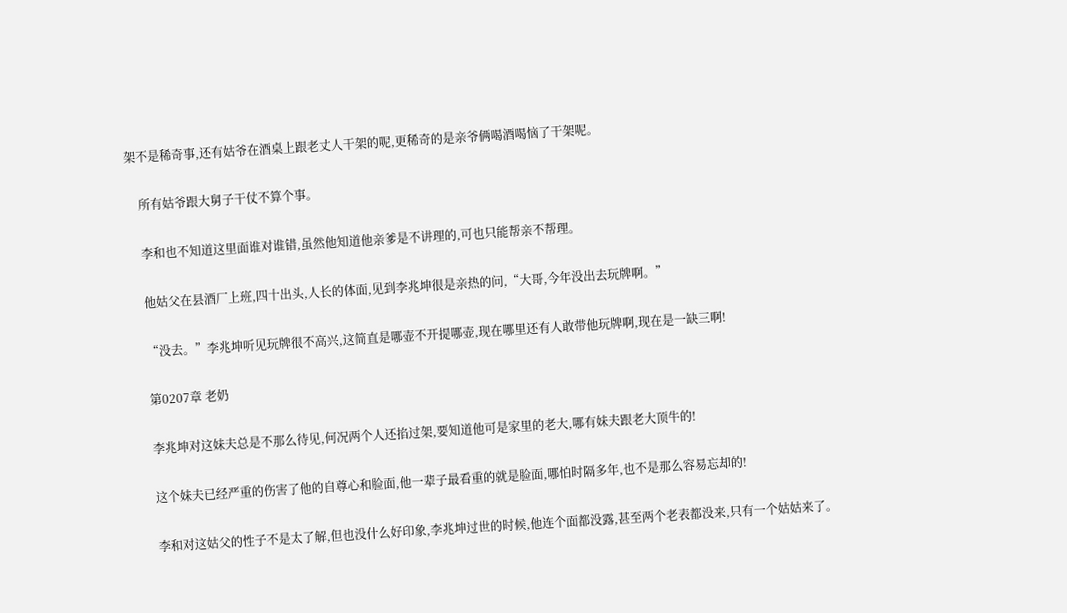架不是稀奇事,还有姑爷在酒桌上跟老丈人干架的呢,更稀奇的是亲爷俩喝酒喝恼了干架呢。

    所有姑爷跟大舅子干仗不算个事。

    李和也不知道这里面谁对谁错,虽然他知道他亲爹是不讲理的,可也只能帮亲不帮理。

    他姑父在县酒厂上班,四十出头,人长的体面,见到李兆坤很是亲热的问,“大哥,今年没出去玩牌啊。”

    “没去。”李兆坤听见玩牌很不高兴,这简直是哪壶不开提哪壶,现在哪里还有人敢带他玩牌啊,现在是一缺三啊!

    第0207章 老奶

    李兆坤对这妹夫总是不那么待见,何况两个人还掐过架,要知道他可是家里的老大,哪有妹夫跟老大顶牛的!

    这个妹夫已经严重的伤害了他的自尊心和脸面,他一辈子最看重的就是脸面,哪怕时隔多年,也不是那么容易忘却的!

    李和对这姑父的性子不是太了解,但也没什么好印象,李兆坤过世的时候,他连个面都没露,甚至两个老表都没来,只有一个姑姑来了。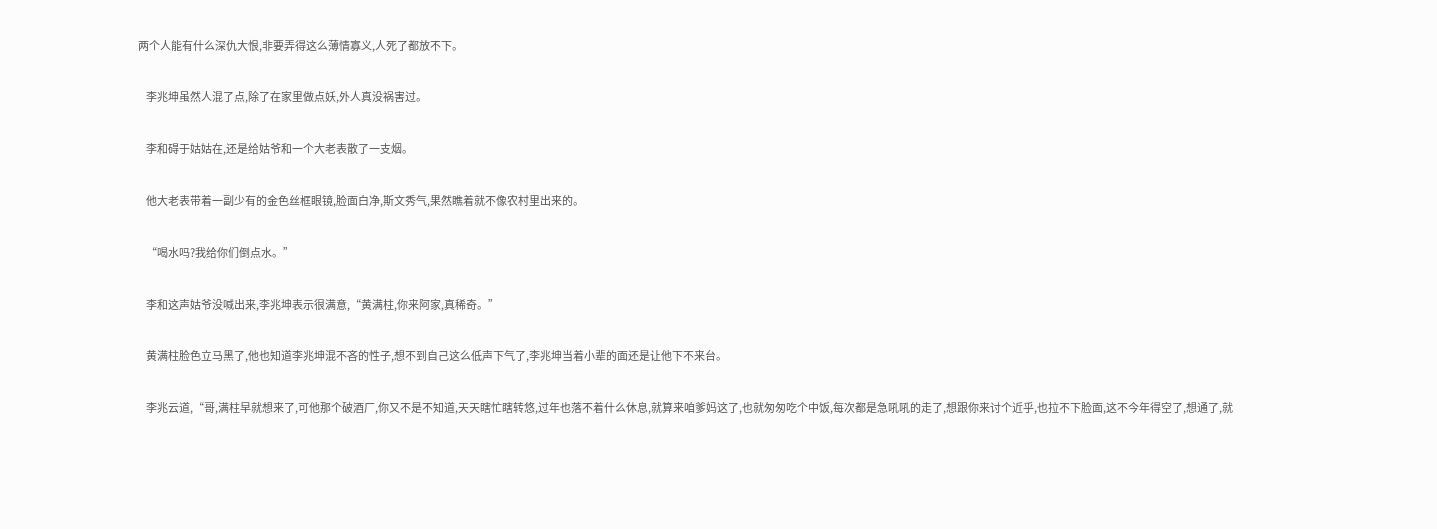两个人能有什么深仇大恨,非要弄得这么薄情寡义,人死了都放不下。

    李兆坤虽然人混了点,除了在家里做点妖,外人真没祸害过。

    李和碍于姑姑在,还是给姑爷和一个大老表散了一支烟。

    他大老表带着一副少有的金色丝框眼镜,脸面白净,斯文秀气,果然瞧着就不像农村里出来的。

    “喝水吗?我给你们倒点水。”

    李和这声姑爷没喊出来,李兆坤表示很满意,“黄满柱,你来阿家,真稀奇。”

    黄满柱脸色立马黑了,他也知道李兆坤混不吝的性子,想不到自己这么低声下气了,李兆坤当着小辈的面还是让他下不来台。

    李兆云道,“哥,满柱早就想来了,可他那个破酒厂,你又不是不知道,天天瞎忙瞎转悠,过年也落不着什么休息,就算来咱爹妈这了,也就匆匆吃个中饭,每次都是急吼吼的走了,想跟你来讨个近乎,也拉不下脸面,这不今年得空了,想通了,就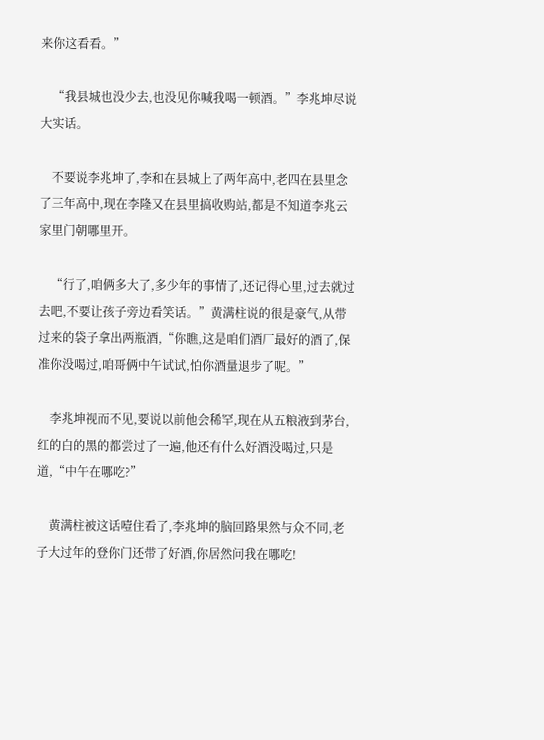来你这看看。”

    “我县城也没少去,也没见你喊我喝一顿酒。”李兆坤尽说大实话。

    不要说李兆坤了,李和在县城上了两年高中,老四在县里念了三年高中,现在李隆又在县里搞收购站,都是不知道李兆云家里门朝哪里开。

    “行了,咱俩多大了,多少年的事情了,还记得心里,过去就过去吧,不要让孩子旁边看笑话。”黄满柱说的很是豪气,从带过来的袋子拿出两瓶酒,“你瞧,这是咱们酒厂最好的酒了,保准你没喝过,咱哥俩中午试试,怕你酒量退步了呢。”

    李兆坤视而不见,要说以前他会稀罕,现在从五粮液到茅台,红的白的黑的都尝过了一遍,他还有什么好酒没喝过,只是道,“中午在哪吃?”

    黄满柱被这话噎住看了,李兆坤的脑回路果然与众不同,老子大过年的登你门还带了好酒,你居然问我在哪吃!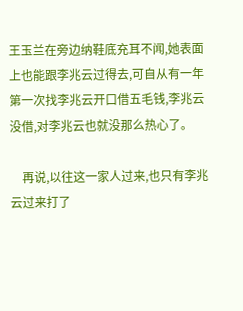王玉兰在旁边纳鞋底充耳不闻,她表面上也能跟李兆云过得去,可自从有一年第一次找李兆云开口借五毛钱,李兆云没借,对李兆云也就没那么热心了。

    再说,以往这一家人过来,也只有李兆云过来打了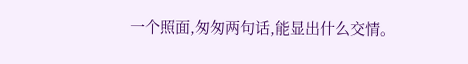一个照面,匆匆两句话,能显出什么交情。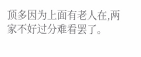顶多因为上面有老人在,两家不好过分难看罢了。